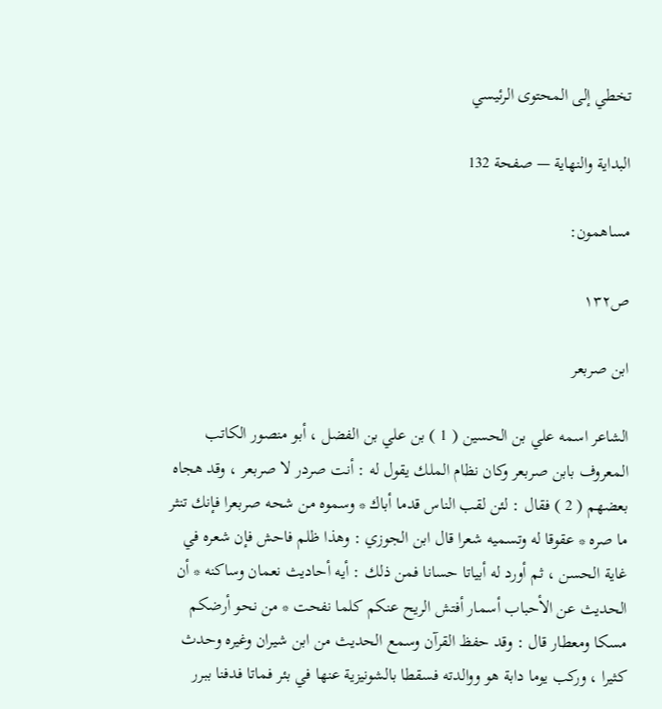تخطي إلى المحتوى الرئيسي

البداية والنهاية — صفحة 132

مساهمون:

ص١٣٢

ابن صربعر

الشاعر اسمه علي بن الحسين ( 1 ) بن علي بن الفضل ، أبو منصور الكاتب المعروف بابن صربعر وكان نظام الملك يقول له : أنت صردر لا صربعر ، وقد هجاه بعضهم ( 2 ) فقال : لئن لقب الناس قدما أباك * وسموه من شحه صربعرا فإنك تنثر ما صره * عقوقا له وتسميه شعرا قال ابن الجوزي : وهذا ظلم فاحش فإن شعره في غاية الحسن ، ثم أورد له أبياتا حسانا فمن ذلك : أيه أحاديث نعمان وساكنه * أن الحديث عن الأحباب أسمار أفتش الريح عنكم كلما نفحت * من نحو أرضكم مسكا ومعطار قال : وقد حفظ القرآن وسمع الحديث من ابن شيران وغيره وحدث كثيرا ، وركب يوما دابة هو ووالدته فسقطا بالشونيزية عنها في بئر فماتا فدفنا ببرر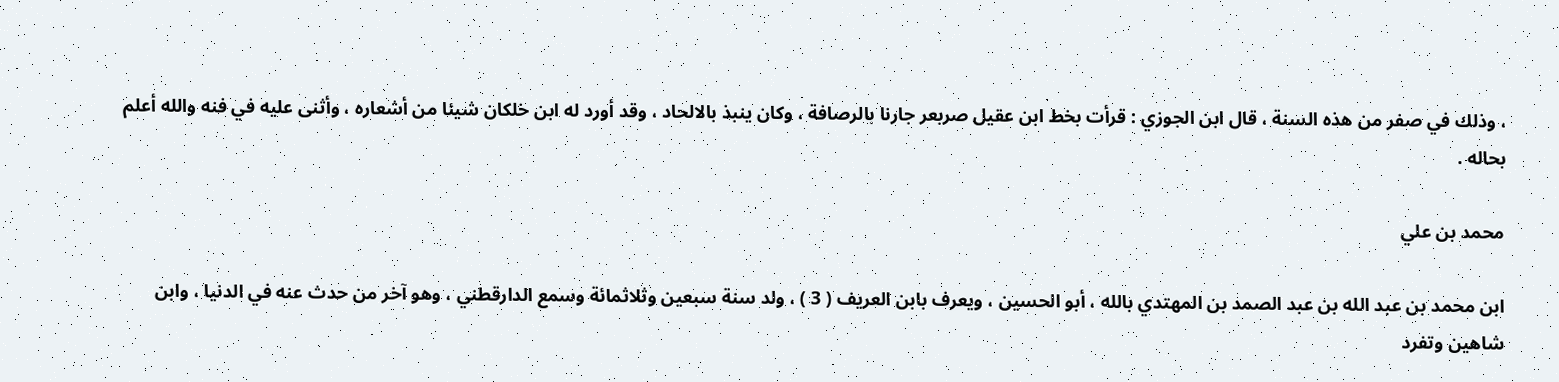، وذلك في صفر من هذه السنة ، قال ابن الجوزي : قرأت بخط ابن عقيل صربعر جارنا بالرصافة ، وكان ينبذ بالالحاد ، وقد أورد له ابن خلكان شيئا من أشعاره ، وأثنى عليه في فنه والله أعلم بحاله .

محمد بن علي

ابن محمد بن عبد الله بن عبد الصمد بن المهتدي بالله ، أبو الحسين ، ويعرف بابن العريف ( 3 ) ، ولد سنة سبعين وثلاثمائة وسمع الدارقطني ، وهو آخر من حدث عنه في الدنيا ، وابن شاهين وتفرد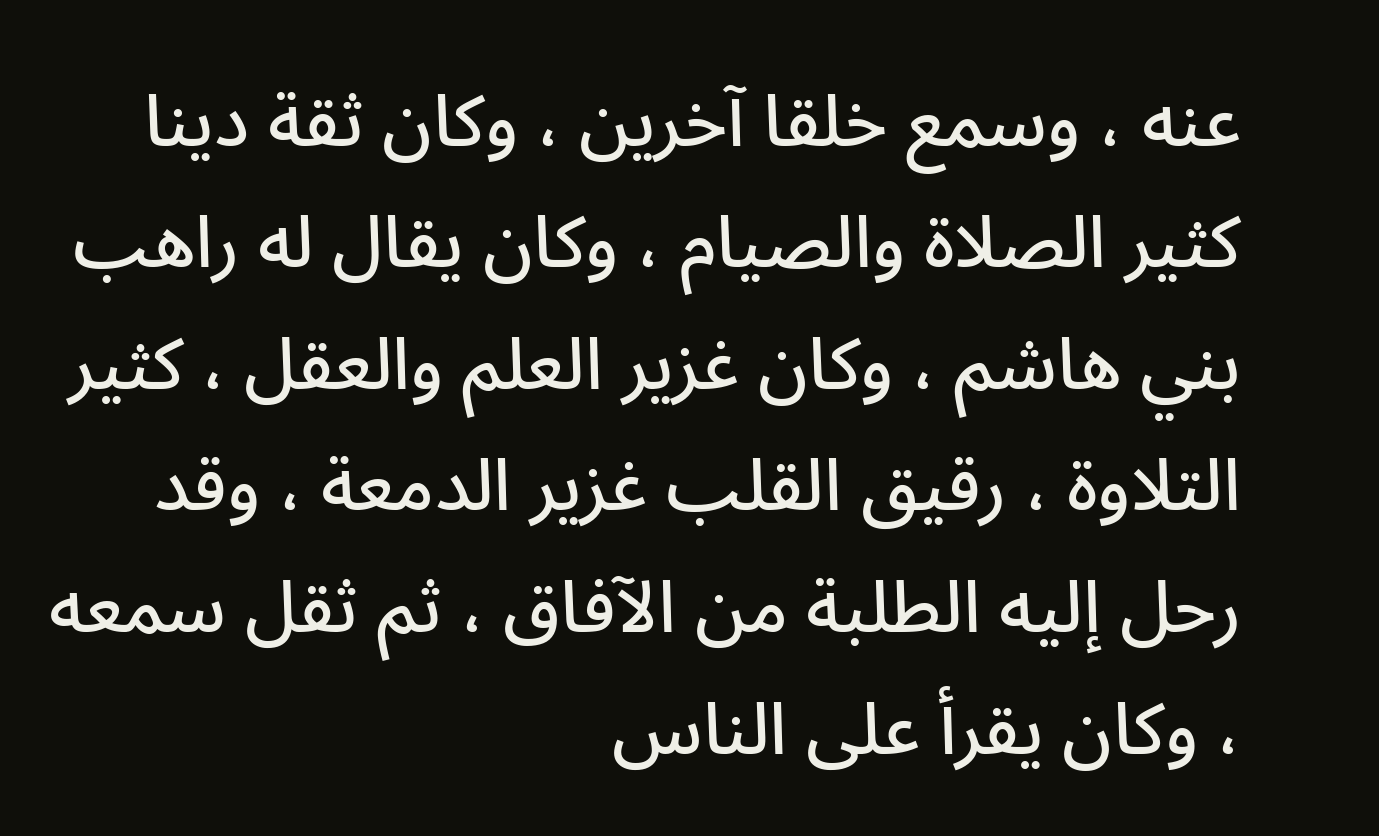عنه ، وسمع خلقا آخرين ، وكان ثقة دينا كثير الصلاة والصيام ، وكان يقال له راهب بني هاشم ، وكان غزير العلم والعقل ، كثير التلاوة ، رقيق القلب غزير الدمعة ، وقد رحل إليه الطلبة من الآفاق ، ثم ثقل سمعه ، وكان يقرأ على الناس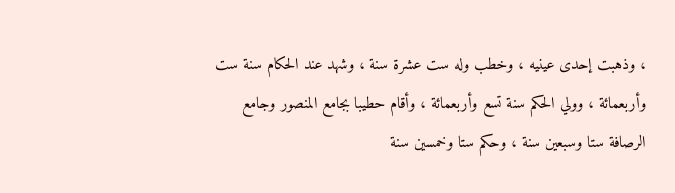، وذهبت إحدى عينيه ، وخطب وله ست عشرة سنة ، وشهد عند الحكام سنة ست وأربعمائة ، وولي الحكم سنة تسع وأربعمائة ، وأقام حطيبا بجامع المنصور وجامع الرصافة ستا وسبعين سنة ، وحكم ستا وخمسين سنة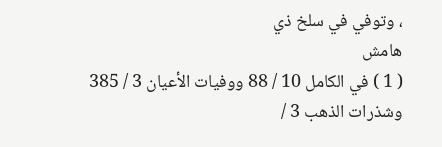، وتوفي في سلخ ذي
هامش
( 1 ) في الكامل 10 / 88 ووفيات الأعيان 3 / 385 وشذرات الذهب 3 /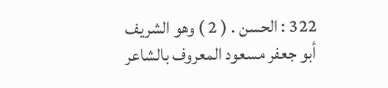322 : الحسن . ( 2 ) وهو الشريف أبو جعفر مسعود المعروف بالشاعر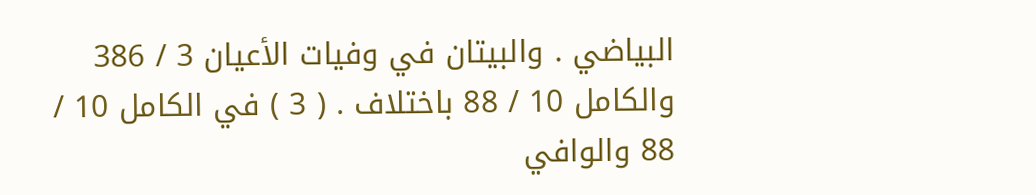البياضي . والبيتان في وفيات الأعيان 3 / 386 والكامل 10 / 88 باختلاف . ( 3 ) في الكامل 10 / 88 والوافي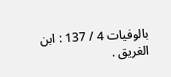بالوفيات 4 / 137 : ابن الغريق .